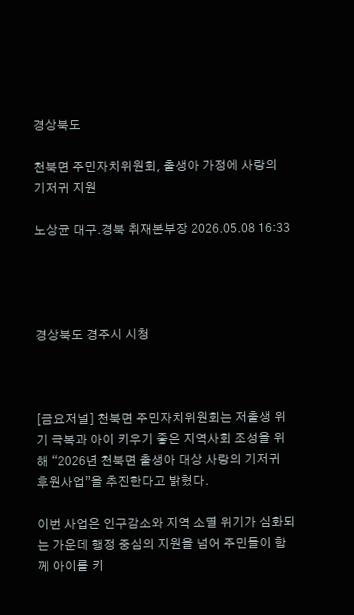경상북도

천북면 주민자치위원회, 출생아 가정에 사랑의 기저귀 지원

노상균 대구.경북 취재본부장 2026.05.08 16:33




경상북도 경주시 시청



[금요저널] 천북면 주민자치위원회는 저출생 위기 극복과 아이 키우기 좋은 지역사회 조성을 위해 “2026년 천북면 출생아 대상 사랑의 기저귀 후원사업”을 추진한다고 밝혔다.

이번 사업은 인구감소와 지역 소멸 위기가 심화되는 가운데 행정 중심의 지원을 넘어 주민들이 함께 아이를 키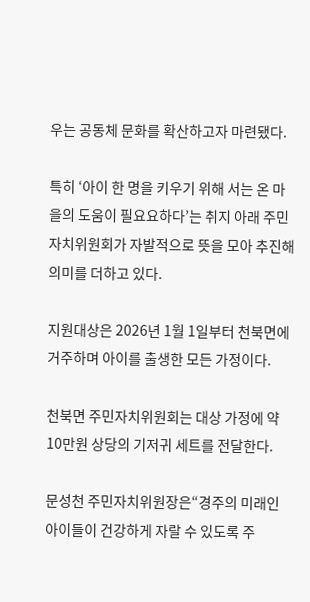우는 공동체 문화를 확산하고자 마련됐다.

특히 ‘아이 한 명을 키우기 위해 서는 온 마을의 도움이 필요요하다’는 취지 아래 주민자치위원회가 자발적으로 뜻을 모아 추진해 의미를 더하고 있다.

지원대상은 2026년 1월 1일부터 천북면에 거주하며 아이를 출생한 모든 가정이다.

천북면 주민자치위원회는 대상 가정에 약 10만원 상당의 기저귀 세트를 전달한다.

문성천 주민자치위원장은“경주의 미래인 아이들이 건강하게 자랄 수 있도록 주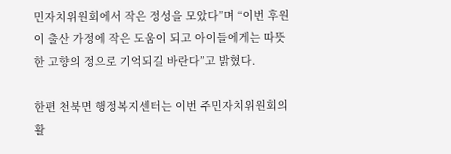민자치위원회에서 작은 정성을 모았다”며 “이번 후원이 출산 가정에 작은 도움이 되고 아이들에게는 따뜻한 고향의 정으로 기억되길 바란다”고 밝혔다.

한편 천북면 행정복지센터는 이번 주민자치위원회의 활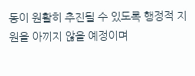동이 원활히 추진될 수 있도록 행정적 지원을 아끼지 않을 예정이며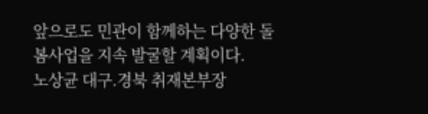앞으로도 민관이 함께하는 다양한 돌봄사업을 지속 발굴할 계획이다.
노상균 대구.경북 취재본부장